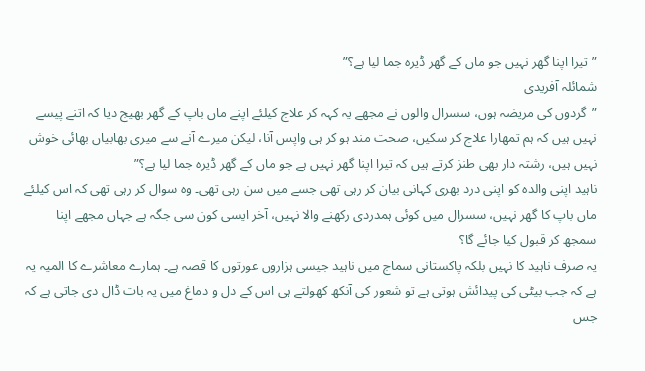”تیرا اپنا گھر نہیں جو ماں کے گھر ڈیرہ جما لیا ہے؟”
شمائلہ آفریدی
”گردوں کی مریضہ ہوں، سسرال والوں نے مجھے یہ کہہ کر علاج کیلئے اپنے ماں باپ کے گھر بھیج دیا کہ اتنے پیسے نہیں ہیں کہ ہم تمھارا علاج کر سکیں، صحت مند ہو کر ہی واپس آنا، لیکن میرے آنے سے میری بھابیاں بھائی خوش نہیں ہیں، رشتہ دار بھی طنز کرتے ہیں کہ تیرا اپنا گھر نہیں ہے جو ماں کے گھر ڈیرہ جما لیا ہے؟”
ناہید اپنی والدہ کو اپنی درد بھری کہانی بیان کر رہی تھی جسے میں سن رہی تھی۔ وہ سوال کر رہی تھی کہ اس کیلئے ماں باپ کا گھر نہیں، سسرال میں کوئی ہمدردی رکھنے والا نہیں، آخر ایسی کون سی جگہ ہے جہاں مجھے اپنا سمجھ کر قبول کیا جائے گا؟
یہ صرف ناہید کا نہیں بلکہ پاکستانی سماج میں ناہید جیسی ہزاروں عورتوں کا قصہ ہے۔ ہمارے معاشرے کا المیہ یہ ہے کہ جب بیٹی کی پیدائش ہوتی ہے تو شعور کی آنکھ کھولتے ہی اس کے دل و دماغ میں یہ بات ڈال دی جاتی ہے کہ جس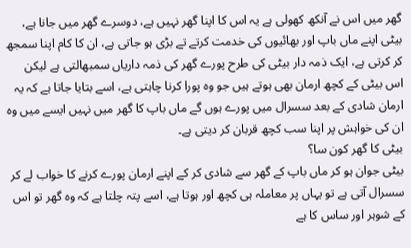گھر میں اس نے آنکھ کھولی ہے یہ اس کا اپنا گھر نہیں ہے، دوسرے گھر میں جانا ہے، بیٹی اپنے ماں باپ اور بھائیوں کی خدمت کرتے تے بڑی ہو جاتی ہے، ان کا کام اپنا سمجھ کر کرتی ہے، ایک ذمہ دار بیٹی کی طرح پورے گھر کی ذمہ داریاں سمبھالتی ہے لیکن اس بیٹی کے کچھ ارمان بھی ہوتے ہیں جو وہ پورا کرنا چاہتی ہے، اسے بتایا جاتا ہے کہ یہ ارمان شادی کے بعد سسرال میں پورے ہوں گے ماں باپ کا گھر میں نہیں ایسے میں وہ ان کی خواہش پر اپنا سب کچھ قربان کر دیتی ہے۔
بیٹی کا گھر کون سا؟
بیٹی جوان ہو کر ماں باپ کے گھر سے شادی کر کے اپنے ارمان پورے کرنے کا خواب لے کر سسرال آتی ہے تو یہاں پر معاملہ ہی کچھ اور ہوتا ہے، اسے پتہ چلتا ہے کہ وہ گھر تو اس کے شوہر اور ساس کا ہے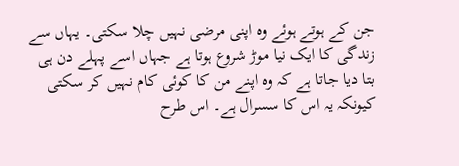جن کے ہوتے ہوئے وہ اپنی مرضی نہیں چلا سکتی۔ یہاں سے زندگی کا ایک نیا موڑ شروع ہوتا ہے جہاں اسے پہلے دن ہی بتا دیا جاتا ہے کہ وہ اپنے من کا کوئی کام نہیں کر سکتی کیونکہ یہ اس کا سسرال ہے۔ اس طرح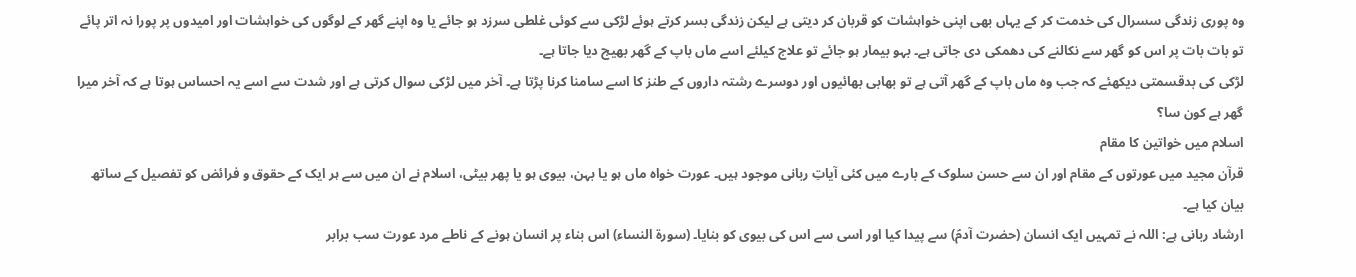وہ پوری زندگی سسرال کی خدمت کر کے یہاں بھی اپنی خواہشات کو قربان کر دیتی ہے لیکن زندگی بسر کرتے ہوئے لڑکی سے کوئی غلطی سرزد ہو جائے یا وہ اپنے گھر کے لوگوں کی خواہشات اور امیدوں پر پورا نہ اتر پائے تو بات بات پر اس کو گھر سے نکالنے کی دھمکی دی جاتی ہے۔ بہو بیمار ہو جائے تو علاج کیلئے اسے ماں باپ کے گھر بھیج دیا جاتا ہے۔
لڑکی کی بدقسمتی دیکھئے کہ جب وہ ماں باپ کے گھر آتی ہے تو بھابی بھائیوں اور دوسرے رشتہ داروں کے طنز کا اسے سامنا کرنا پڑتا ہے۔ آخر میں لڑکی سوال کرتی ہے اور شدت سے اسے یہ احساس ہوتا ہے کہ آخر میرا گھر ہے کون سا؟
اسلام میں خواتین کا مقام
قرآن مجید میں عورتوں کے مقام اور ان سے حسن سلوک کے بارے میں کئی آیاتِ ربانی موجود ہیں۔ عورت خواہ ماں ہو یا بہن، بیوی ہو یا پھر بیٹی، اسلام نے ان میں سے ہر ایک کے حقوق و فرائض کو تفصیل کے ساتھ بیان کیا ہے۔
ارشاد ربانی ہے: اللہ نے تمہیں ایک انسان (حضرت آدمؑ) سے پیدا کیا اور اسی سے اس کی بیوی کو بنایا۔ (سورۃ النساء) اس بناء پر انسان ہونے کے ناطے مرد عورت سب برابر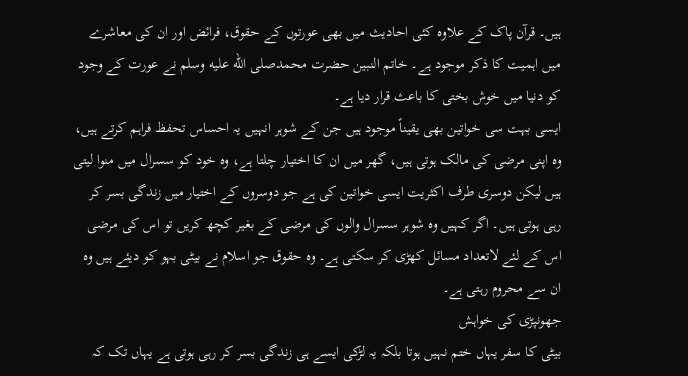ہیں۔ قرآن پاک کے علاوہ کئی احادیث میں بھی عورتوں کے حقوق، فرائض اور ان کی معاشرے میں اہمیت کا ذکر موجود ہے۔ خاتم النبین حضرت محمدصلى الله عليه وسلم نے عورت کے وجود کو دنیا میں خوش بختی کا باعث قرار دیا ہے۔
ایسی بہت سی خواتین بھی یقیناً موجود ہیں جن کے شوہر انہیں یہ احساس تحفظ فراہم کرتے ہیں، وہ اپنی مرضی کی مالک ہوتی ہیں، گھر میں ان کا اختیار چلتا ہے، وہ خود کو سسرال میں منوا لیتی ہیں لیکن دوسری طرف اکثریت ایسی خواتین کی ہے جو دوسروں کے اختیار میں زندگی بسر کر رہی ہوتی ہیں۔ اگر کہیں وہ شوہر سسرال والوں کی مرضی کے بغیر کچھ کریں تو اس کی مرضی اس کے لئے لاتعداد مسائل کھڑی کر سکتی ہے۔ وہ حقوق جو اسلام نے بیٹی بہو کو دیئے ہیں وہ ان سے محروم رہتی ہے۔
جھونپڑی کی خواہش
بیٹی کا سفر یہاں ختم نہیں ہوتا بلکہ یہ لڑکی ایسے ہی زندگی بسر کر رہی ہوتی ہے یہاں تک کہ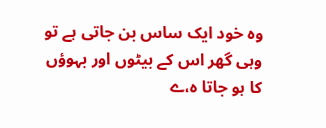وہ خود ایک ساس بن جاتی ہے تو وہی گھر اس کے بیٹوں اور بہوؤں کا ہو جاتا ہ،ے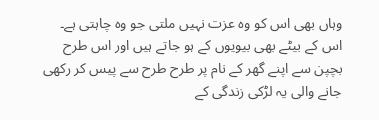وہاں بھی اس کو وہ عزت نہیں ملتی جو وہ چاہتی ہے۔ اس کے بیٹے بھی بیویوں کے ہو جاتے ہیں اور اس طرح بچپن سے اپنے گھر کے نام پر طرح طرح سے پیس کر رکھی جانے والی یہ لڑکی زندگی کے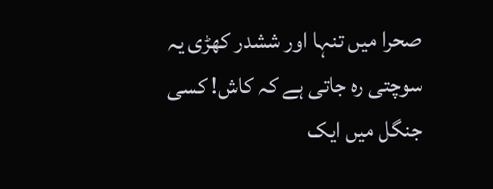صحرا میں تنہا اور ششدر کھڑی یہ سوچتی رہ جاتی ہے کہ کاش! کسی جنگل میں ایک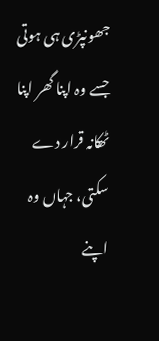جھونپڑی ہی ہوتی جسے وہ اپنا گھر اپنا ٹھکانہ قرار دے سکتی، جہاں وہ اپنے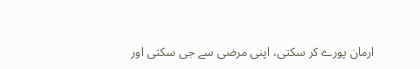ارمان پورے کر سکتی، اپنی مرضی سے جی سکتی اور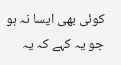کوئی بھی ایسا نہ ہو جو یہ کہے کہ یہ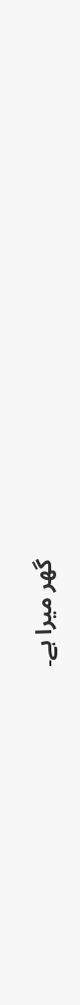گھر میرا ہے۔